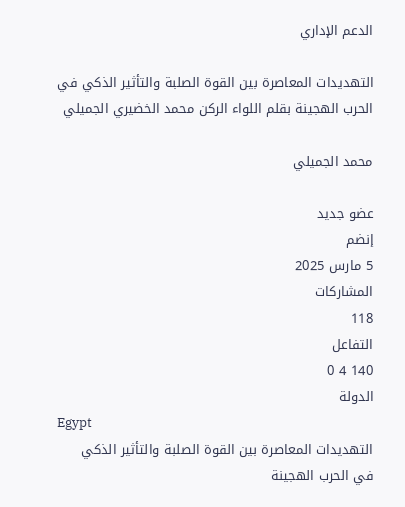الدعم الإداري

التهديدات المعاصرة بين القوة الصلبة والتأثير الذكي في الحرب الهجينة بقلم اللواء الركن محمد الخضيري الجميلي

محمد الجميلي

عضو جديد
إنضم
5 مارس 2025
المشاركات
118
التفاعل
140 4 0
الدولة
Egypt
التهديدات المعاصرة بين القوة الصلبة والتأثير الذكي
في الحرب الهجينة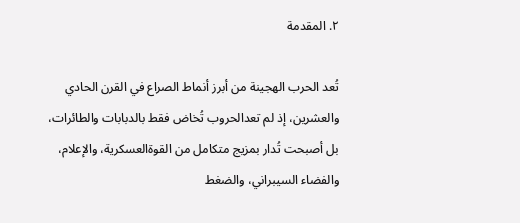٢. المقدمة

تُعد الحرب الهجينة من أبرز أنماط الصراع في القرن الحادي والعشرين، إذ لم تعدالحروب تُخاض فقط بالدبابات والطائرات، بل أصبحت تُدار بمزيج متكامل من القوةالعسكرية، والإعلام، والفضاء السيبراني، والضغط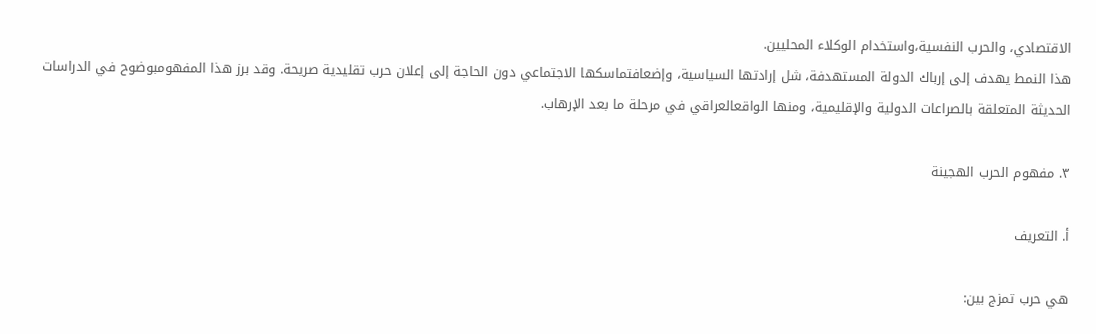الاقتصادي، والحرب النفسية،واستخدام الوكلاء المحليين.
هذا النمط يهدف إلى إرباك الدولة المستهدفة، شل إرادتها السياسية، وإضعافتماسكها الاجتماعي دون الحاجة إلى إعلان حرب تقليدية صريحة. وقد برز هذا المفهومبوضوح في الدراسات الحديثة المتعلقة بالصراعات الدولية والإقليمية، ومنها الواقعالعراقي في مرحلة ما بعد الإرهاب.

٣. مفهوم الحرب الهجينة

أ. التعريف

هي حرب تمزج بين: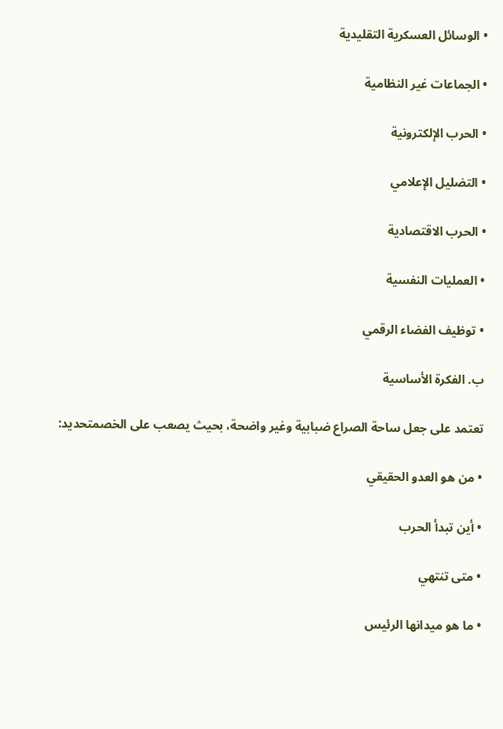• الوسائل العسكرية التقليدية

• الجماعات غير النظامية

• الحرب الإلكترونية

• التضليل الإعلامي

• الحرب الاقتصادية

• العمليات النفسية

• توظيف الفضاء الرقمي

ب. الفكرة الأساسية

تعتمد على جعل ساحة الصراع ضبابية وغير واضحة، بحيث يصعب على الخصمتحديد:

• من هو العدو الحقيقي

• أين تبدأ الحرب

• متى تنتهي

• ما هو ميدانها الرئيس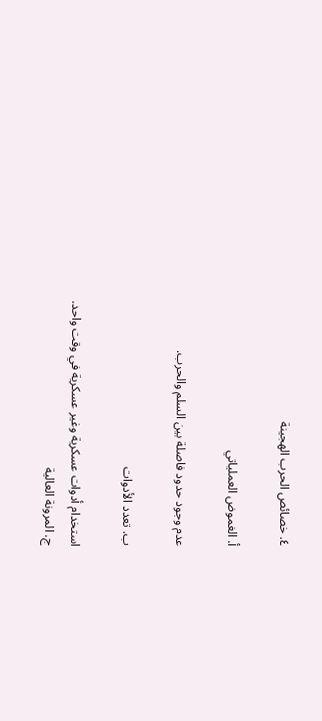٤. خصائص الحرب الهجينة

أ. الغموض العملياتي

عدم وجود حدود فاصلة بين السلم والحرب.

ب. تعدد الأدوات

استخدام أدوات عسكرية وغير عسكرية في وقت واحد.
ج. المرونة العالية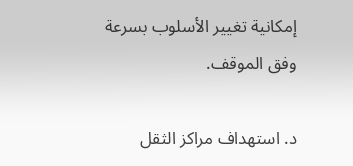إمكانية تغيير الأسلوب بسرعة وفق الموقف.

د. استهداف مراكز الثقل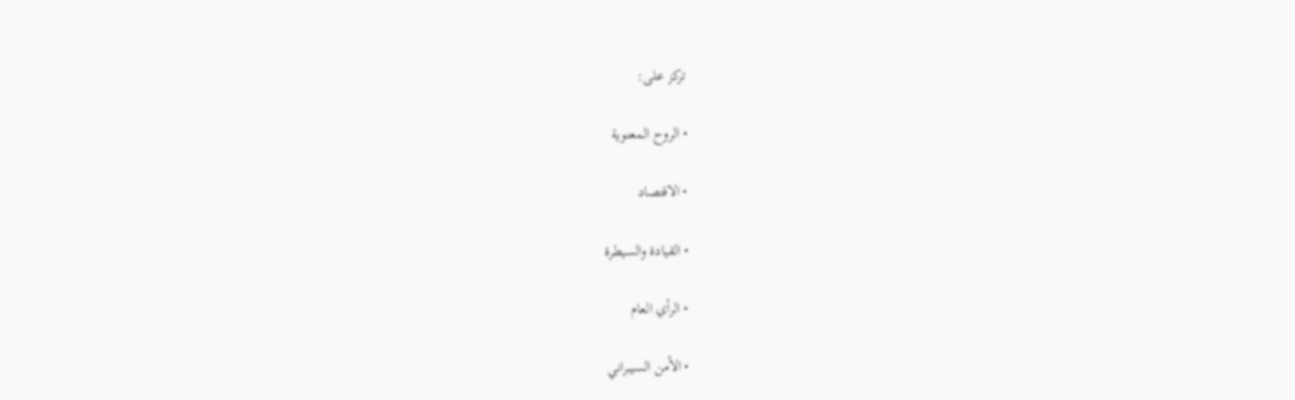تركز على:

• الروح المعنوية

• الاقتصاد

• القيادة والسيطرة

• الرأي العام

• الأمن السيبراني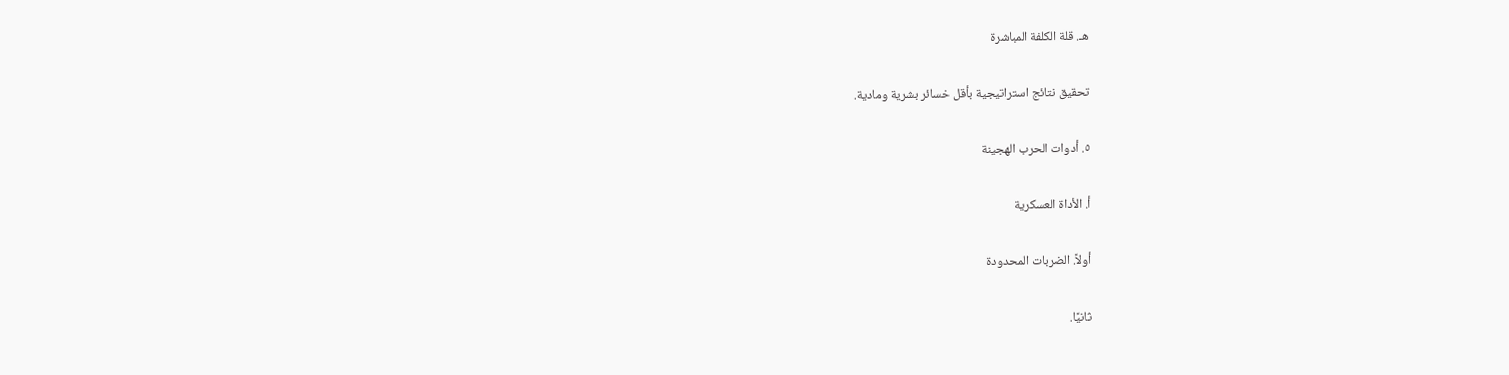هـ. قلة الكلفة المباشرة

تحقيق نتائج استراتيجية بأقل خسائر بشرية ومادية.

٥. أدوات الحرب الهجينة

أ. الأداة العسكرية

أولاً. الضربات المحدودة

ثانيًا.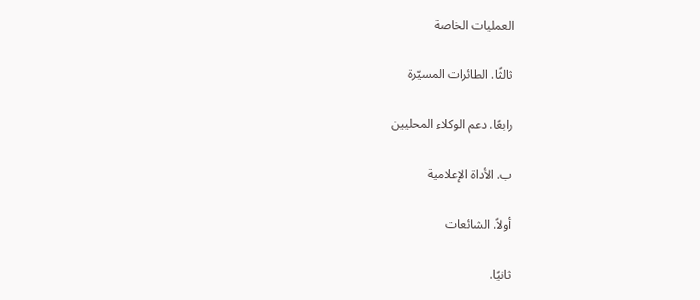العمليات الخاصة

ثالثًا. الطائرات المسيّرة

رابعًا. دعم الوكلاء المحليين

ب. الأداة الإعلامية

أولاً. الشائعات

ثانيًا.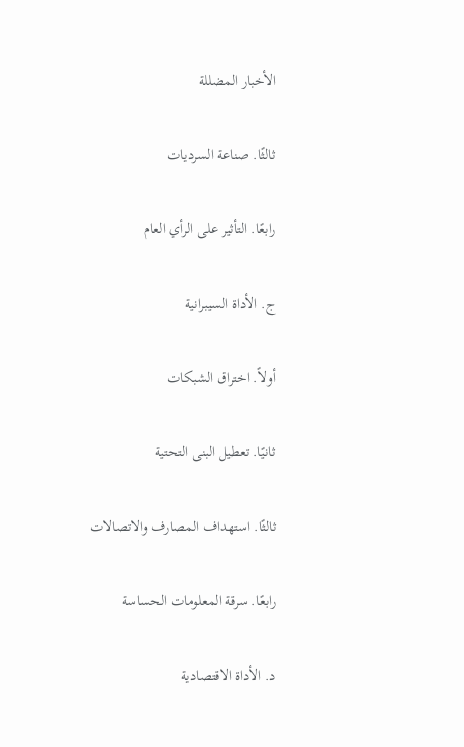الأخبار المضللة

ثالثًا. صناعة السرديات

رابعًا. التأثير على الرأي العام

ج. الأداة السيبرانية

أولاً. اختراق الشبكات

ثانيًا. تعطيل البنى التحتية

ثالثًا. استهداف المصارف والاتصالات

رابعًا. سرقة المعلومات الحساسة

د. الأداة الاقتصادية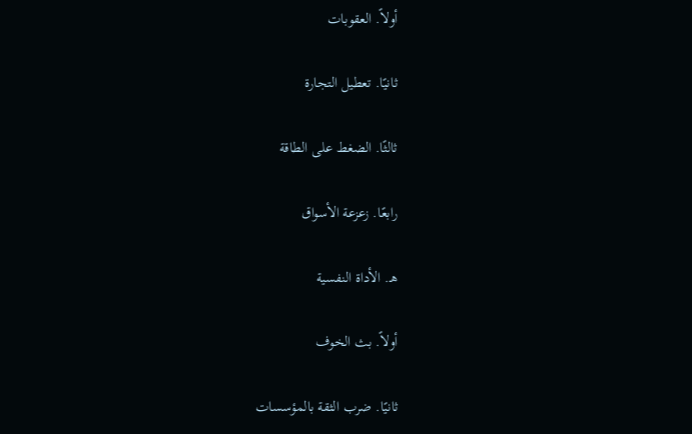أولاً. العقوبات

ثانيًا. تعطيل التجارة

ثالثًا. الضغط على الطاقة

رابعًا. زعزعة الأسواق

هـ. الأداة النفسية

أولاً. بث الخوف

ثانيًا. ضرب الثقة بالمؤسسات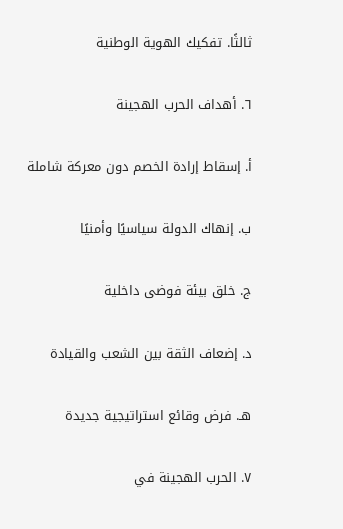ثالثًا. تفكيك الهوية الوطنية

٦. أهداف الحرب الهجينة

أ. إسقاط إرادة الخصم دون معركة شاملة

ب. إنهاك الدولة سياسيًا وأمنيًا

ج. خلق بيئة فوضى داخلية

د. إضعاف الثقة بين الشعب والقيادة

هـ. فرض وقائع استراتيجية جديدة

٧. الحرب الهجينة في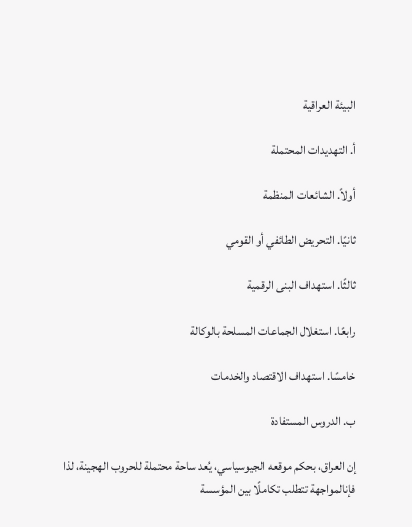البيئة العراقية

أ. التهديدات المحتملة

أولاً. الشائعات المنظمة

ثانيًا. التحريض الطائفي أو القومي

ثالثًا. استهداف البنى الرقمية

رابعًا. استغلال الجماعات المسلحة بالوكالة

خامسًا. استهداف الاقتصاد والخدمات

ب. الدروس المستفادة

إن العراق، بحكم موقعه الجيوسياسي، يُعد ساحة محتملة للحروب الهجينة، لذا فإنالمواجهة تتطلب تكاملًا بين المؤسسة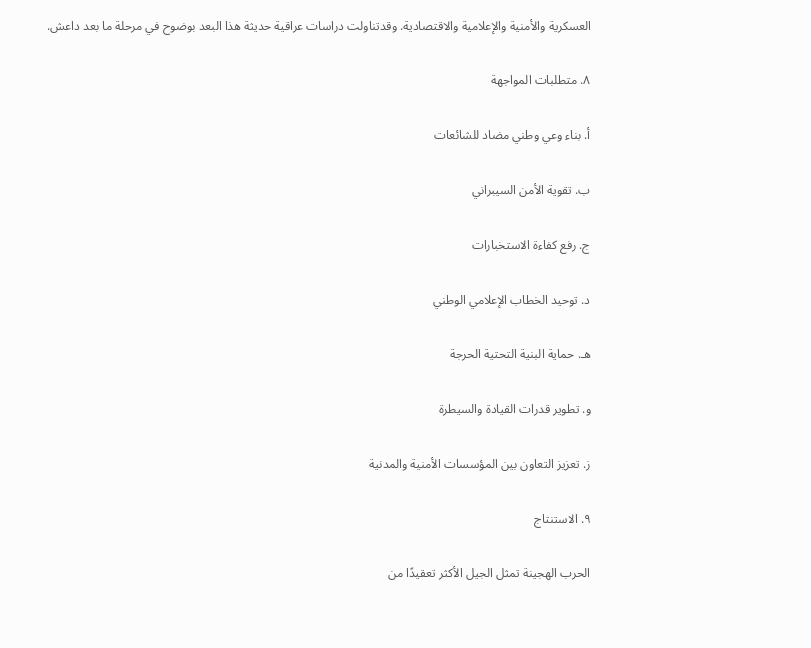العسكرية والأمنية والإعلامية والاقتصادية. وقدتناولت دراسات عراقية حديثة هذا البعد بوضوح في مرحلة ما بعد داعش.

٨. متطلبات المواجهة

أ. بناء وعي وطني مضاد للشائعات

ب. تقوية الأمن السيبراني

ج. رفع كفاءة الاستخبارات

د. توحيد الخطاب الإعلامي الوطني

هـ. حماية البنية التحتية الحرجة

و. تطوير قدرات القيادة والسيطرة

ز. تعزيز التعاون بين المؤسسات الأمنية والمدنية

٩. الاستنتاج

الحرب الهجينة تمثل الجيل الأكثر تعقيدًا من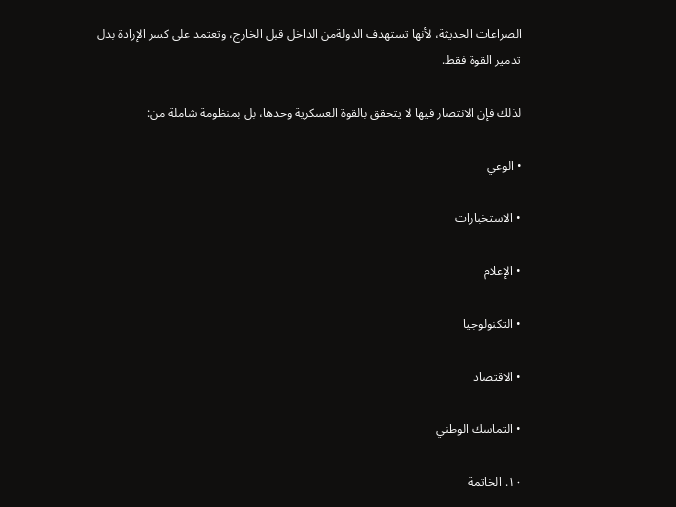الصراعات الحديثة، لأنها تستهدف الدولةمن الداخل قبل الخارج، وتعتمد على كسر الإرادة بدل تدمير القوة فقط.

لذلك فإن الانتصار فيها لا يتحقق بالقوة العسكرية وحدها، بل بمنظومة شاملة من:

• الوعي

• الاستخبارات

• الإعلام

• التكنولوجيا

• الاقتصاد

• التماسك الوطني

١٠. الخاتمة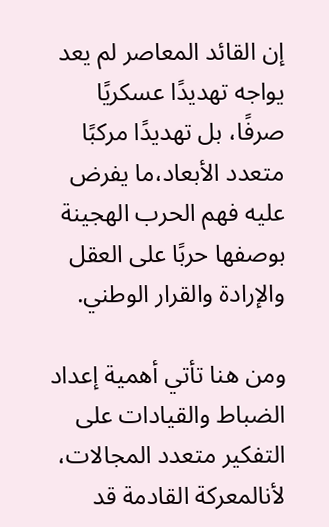إن القائد المعاصر لم يعد يواجه تهديدًا عسكريًا صرفًا، بل تهديدًا مركبًا متعدد الأبعاد،ما يفرض عليه فهم الحرب الهجينة بوصفها حربًا على العقل والإرادة والقرار الوطني.

ومن هنا تأتي أهمية إعداد الضباط والقيادات على التفكير متعدد المجالات، لأنالمعركة القادمة قد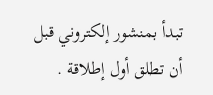تبدأ بمنشور إلكتروني قبل أن تطلق أول إطلاقة .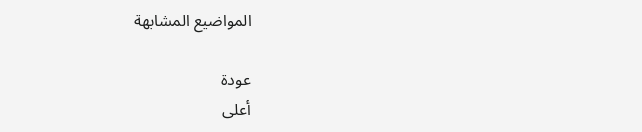المواضيع المشابهة

عودة
أعلى